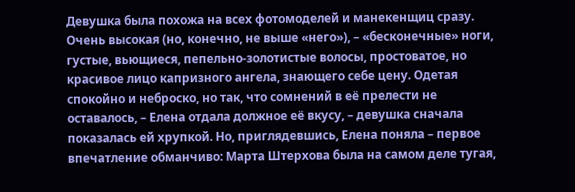Девушка была похожа на всех фотомоделей и манекенщиц сразу. Очень высокая (но, конечно, не выше «него»), – «бесконечные» ноги, густые, вьющиеся, пепельно-золотистые волосы, простоватое, но красивое лицо капризного ангела, знающего себе цену. Одетая спокойно и неброско, но так, что сомнений в её прелести не оставалось, – Елена отдала должное её вкусу, – девушка сначала показалась ей хрупкой. Но, приглядевшись, Елена поняла – первое впечатление обманчиво: Марта Штерхова была на самом деле тугая,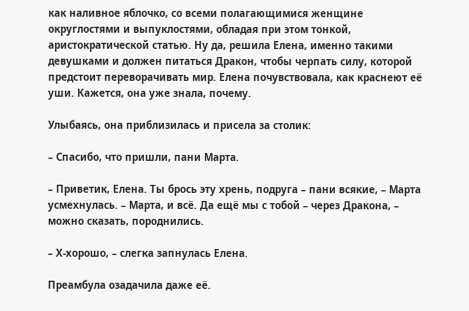как наливное яблочко, со всеми полагающимися женщине округлостями и выпуклостями, обладая при этом тонкой, аристократической статью. Ну да, решила Елена, именно такими девушками и должен питаться Дракон, чтобы черпать силу, которой предстоит переворачивать мир. Елена почувствовала, как краснеют её уши. Кажется, она уже знала, почему.

Улыбаясь, она приблизилась и присела за столик:

– Спасибо, что пришли, пани Марта.

– Приветик, Елена. Ты брось эту хрень, подруга – пани всякие, – Марта усмехнулась. – Марта, и всё. Да ещё мы с тобой – через Дракона, – можно сказать, породнились.

– Х-хорошо, – слегка запнулась Елена.

Преамбула озадачила даже её.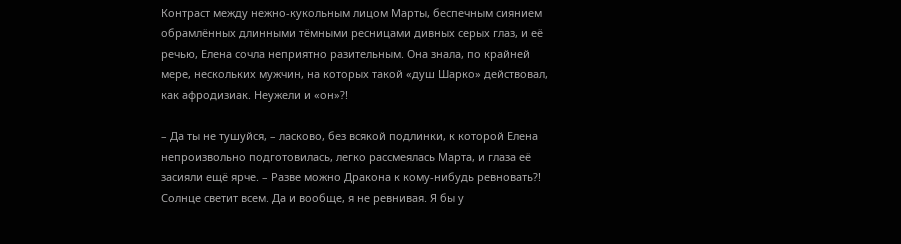Контраст между нежно-кукольным лицом Марты, беспечным сиянием обрамлённых длинными тёмными ресницами дивных серых глаз, и её речью, Елена сочла неприятно разительным. Она знала, по крайней мере, нескольких мужчин, на которых такой «душ Шарко» действовал, как афродизиак. Неужели и «он»?!

– Да ты не тушуйся, – ласково, без всякой подлинки, к которой Елена непроизвольно подготовилась, легко рассмеялась Марта, и глаза её засияли ещё ярче. – Разве можно Дракона к кому-нибудь ревновать?! Солнце светит всем. Да и вообще, я не ревнивая. Я бы у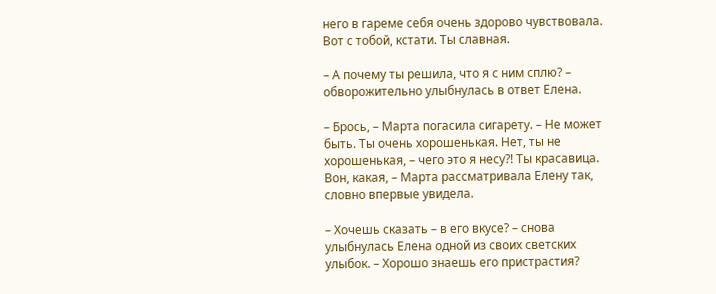него в гареме себя очень здорово чувствовала. Вот с тобой, кстати. Ты славная.

– А почему ты решила, что я с ним сплю? – обворожительно улыбнулась в ответ Елена.

– Брось, – Марта погасила сигарету. – Не может быть. Ты очень хорошенькая. Нет, ты не хорошенькая, – чего это я несу?! Ты красавица. Вон, какая, – Марта рассматривала Елену так, словно впервые увидела.

– Хочешь сказать – в его вкусе? – снова улыбнулась Елена одной из своих светских улыбок. – Хорошо знаешь его пристрастия?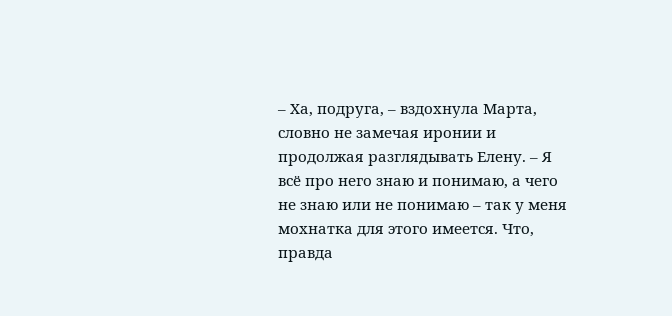– Ха, подруга, – вздохнула Марта, словно не замечая иронии и продолжая разглядывать Елену. – Я всё про него знаю и понимаю, а чего не знаю или не понимаю – так у меня мохнатка для этого имеется. Что, правда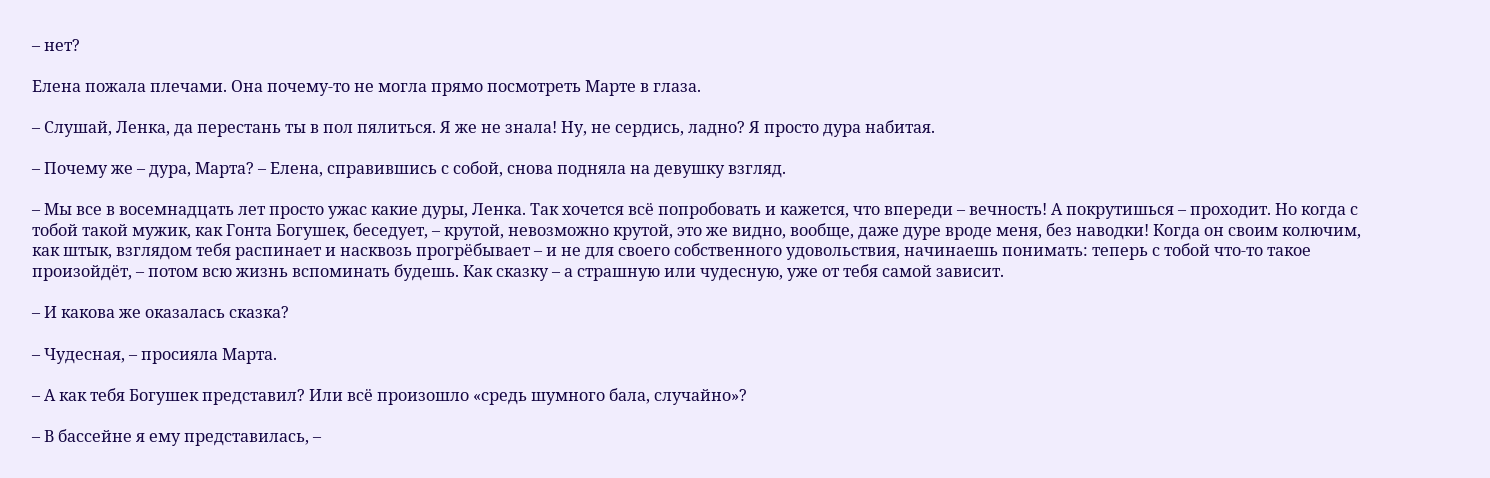– нет?

Елена пожала плечами. Она почему-то не могла прямо посмотреть Марте в глаза.

– Слушай, Ленка, да перестань ты в пол пялиться. Я же не знала! Ну, не сердись, ладно? Я просто дура набитая.

– Почему же – дура, Марта? – Елена, справившись с собой, снова подняла на девушку взгляд.

– Мы все в восемнадцать лет просто ужас какие дуры, Ленка. Так хочется всё попробовать и кажется, что впереди – вечность! А покрутишься – проходит. Но когда с тобой такой мужик, как Гонта Богушек, беседует, – крутой, невозможно крутой, это же видно, вообще, даже дуре вроде меня, без наводки! Когда он своим колючим, как штык, взглядом тебя распинает и насквозь прогрёбывает – и не для своего собственного удовольствия, начинаешь понимать: теперь с тобой что-то такое произойдёт, – потом всю жизнь вспоминать будешь. Как сказку – а страшную или чудесную, уже от тебя самой зависит.

– И какова же оказалась сказка?

– Чудесная, – просияла Марта.

– А как тебя Богушек представил? Или всё произошло «средь шумного бала, случайно»?

– В бассейне я ему представилась, –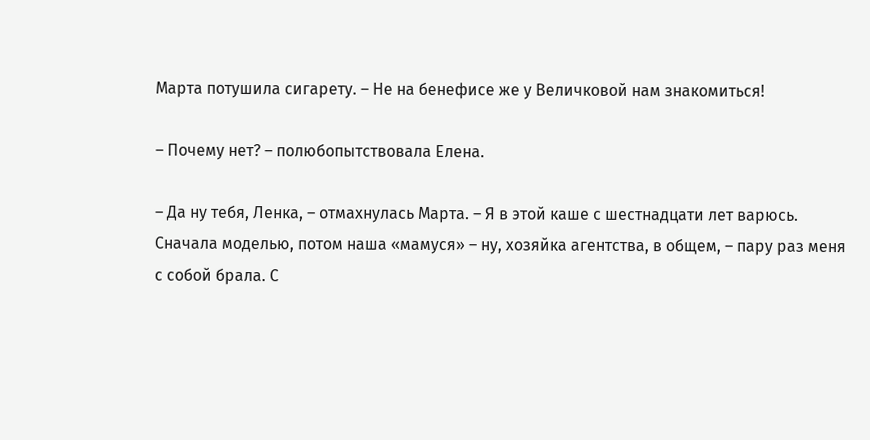Марта потушила сигарету. – Не на бенефисе же у Величковой нам знакомиться!

– Почему нет? – полюбопытствовала Елена.

– Да ну тебя, Ленка, – отмахнулась Марта. – Я в этой каше с шестнадцати лет варюсь. Сначала моделью, потом наша «мамуся» – ну, хозяйка агентства, в общем, – пару раз меня с собой брала. С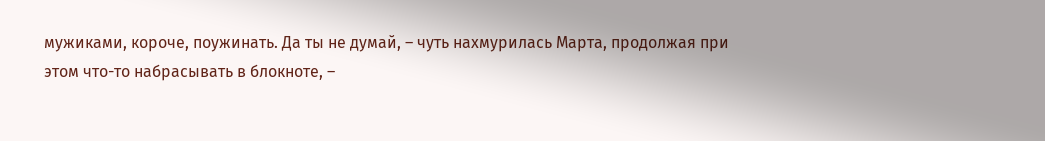мужиками, короче, поужинать. Да ты не думай, – чуть нахмурилась Марта, продолжая при этом что-то набрасывать в блокноте, –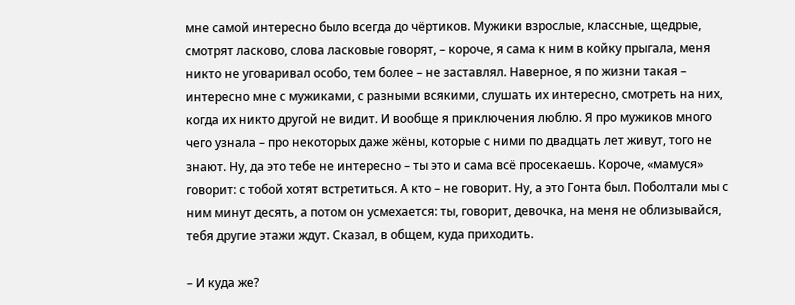мне самой интересно было всегда до чёртиков. Мужики взрослые, классные, щедрые, смотрят ласково, слова ласковые говорят, – короче, я сама к ним в койку прыгала, меня никто не уговаривал особо, тем более – не заставлял. Наверное, я по жизни такая – интересно мне с мужиками, с разными всякими, слушать их интересно, смотреть на них, когда их никто другой не видит. И вообще я приключения люблю. Я про мужиков много чего узнала – про некоторых даже жёны, которые с ними по двадцать лет живут, того не знают. Ну, да это тебе не интересно – ты это и сама всё просекаешь. Короче, «мамуся» говорит: с тобой хотят встретиться. А кто – не говорит. Ну, а это Гонта был. Поболтали мы с ним минут десять, а потом он усмехается: ты, говорит, девочка, на меня не облизывайся, тебя другие этажи ждут. Сказал, в общем, куда приходить.

– И куда же?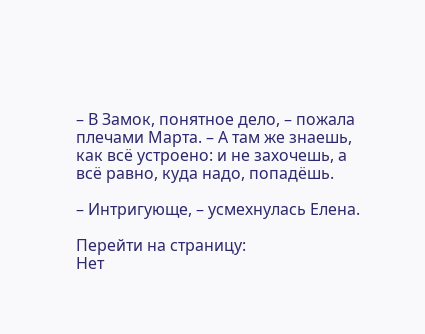– В Замок, понятное дело, – пожала плечами Марта. – А там же знаешь, как всё устроено: и не захочешь, а всё равно, куда надо, попадёшь.

– Интригующе, – усмехнулась Елена.

Перейти на страницу:
Нет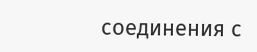соединения с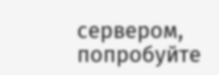сервером, попробуйте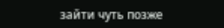зайти чуть позже